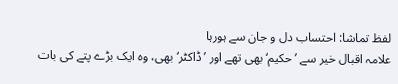لفظ تماشا: احتساب دل و جان سے ہورہا
علامہ اقبال خیر سے ’حکیم‘ بھی تھے اور ’ڈاکٹر‘ بھی، وہ ایک بڑے پتے کی بات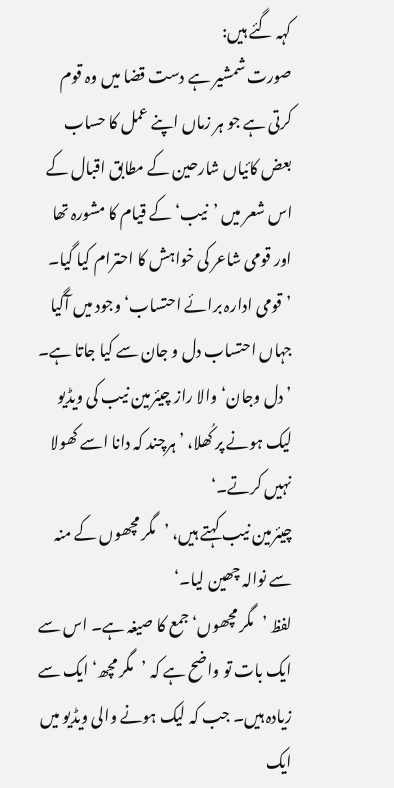کہہ گئے ہیں:
صورت شمشير ہے دست قضا ميں وہ قوم
کرتی ہے جو ہر زماں اپنے عمل کا حساب
بعض کائیاں شارحین کے مطابق اقبال کے اس شعر میں ’نیب‘ کے قیام کا مشورہ تھا اور قومی شاعر کی خواہش کا احترام کیا گیا۔ ’قومی ادارہ برائے احتساب‘ وجود میں آگیا جہاں احتساب دل و جان سے کیا جاتا ہے۔ ’دل وجان‘ والا راز چیئرمین نیب کی ویڈیو لیک ہونے پر کُھلا، ’ہرچند کہ دانا اسے کھولا نہیں کرتے۔‘
چیئرمین نیب کہتے ہیں، ’مگر مچھوں کے منہ سے نوالہ چھین لیا۔‘
لفظ ’مگر مچھوں‘ جمع کا صیغہ ہے۔ اس سے ایک بات تو واضح ہے کہ ’مگر مچھ‘ ایک سے زیادہ ہیں۔ جب کہ لیک ہونے والی ویڈیو میں ایک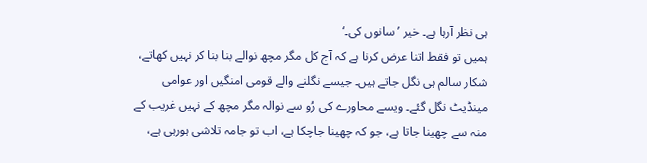ہی نظر آرہا ہے۔ خیر ’سانوں کی۔‘
ہمیں تو فقط اتنا عرض کرنا ہے کہ آج کل مگر مچھ نوالے بنا بنا کر نہیں کھاتے، شکار سالم ہی نگل جاتے ہیں۔ جیسے نگلنے والے قومی امنگیں اور عوامی مینڈیٹ نگل گئے۔ ویسے محاورے کی رُو سے نوالہ مگر مچھ کے نہیں غریب کے منہ سے چھینا جاتا ہے، جو کہ چھینا جاچکا ہے، اب تو جامہ تلاشی ہورہی ہے،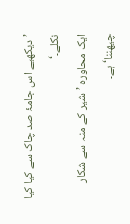’دیکھیے اس جامۂ صد چاک سے کیا کیا نکلے۔‘
ایک محاورہ ’شیر کے منہ سے شکار چیھننا‘ ہے۔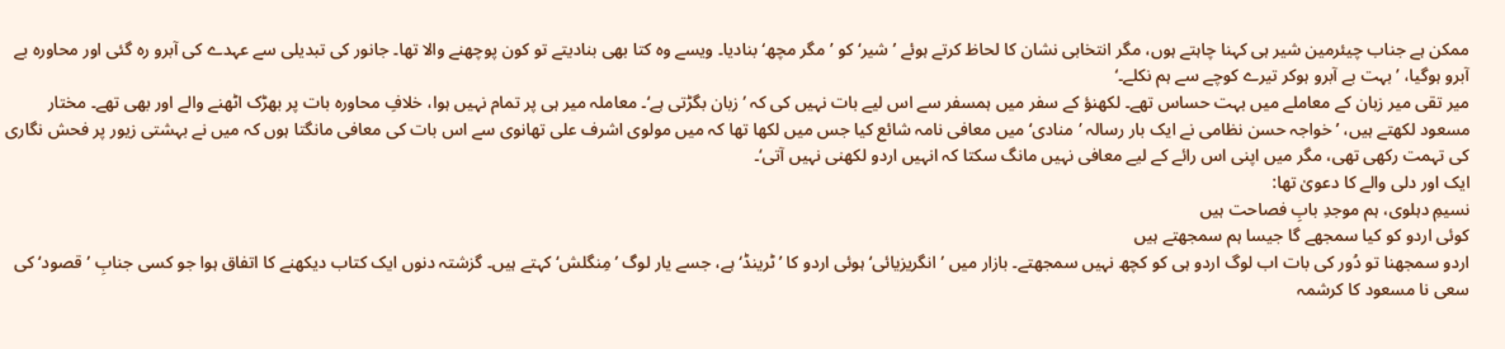ممکن ہے جناب چیئرمین شیر ہی کہنا چاہتے ہوں، مگر انتخابی نشان کا لحاظ کرتے ہوئے ’شیر‘ کو ’مگر مچھ‘ بنادیا۔ ویسے وہ کتا بھی بنادیتے تو کون پوچھنے والا تھا۔ جانور کی تبدیلی سے عہدے کی آبرو رہ گئی اور محاورہ بے آبرو ہوگیا، ’بہت بے آبرو ہوکر تیرے کوچے سے ہم نکلے۔‘
میر تقی میر زبان کے معاملے میں بہت حساس تھے۔ لکھنؤ کے سفر میں ہمسفر سے اس لیے بات نہیں کی کہ ’زبان بگڑتی ہے‘۔ معاملہ میر ہی پر تمام نہیں ہوا، خلافِ محاورہ بات پر بھڑک اٹھنے والے اور بھی تھے۔ مختار مسعود لکھتے ہیں، ’خواجہ حسن نظامی نے ایک بار رسالہ ’منادی‘ میں معافی نامہ شائع کیا جس میں لکھا تھا کہ میں مولوی اشرف علی تھانوی سے اس بات کی معافی مانگتا ہوں کہ میں نے بہشتی زیور پر فحش نگاری کی تہمت رکھی تھی، مگر میں اپنی اس رائے کے لیے معافی نہیں مانگ سکتا کہ انہیں اردو لکھنی نہیں آتی‘۔
ایک اور دلی والے کا دعویٰ تھا:
نسیمِ دہلوی، ہم موجدِ بابِ فصاحت ہیں
کوئی اردو کو کیا سمجھے گا جیسا ہم سمجھتے ہیں
اردو سمجھنا تو دُور کی بات اب لوگ اردو ہی کو کچھ نہیں سمجھتے۔ بازار میں ’انگریزیائی‘ ہوئی اردو کا ’ٹرینڈ‘ ہے، جسے یار لوگ ’مِنگلش‘ کہتے ہیں۔ گزشتہ دنوں ایک کتاب دیکھنے کا اتفاق ہوا جو کسی جنابِ ’قصود‘ کی سعی نا مسعود کا کرشمہ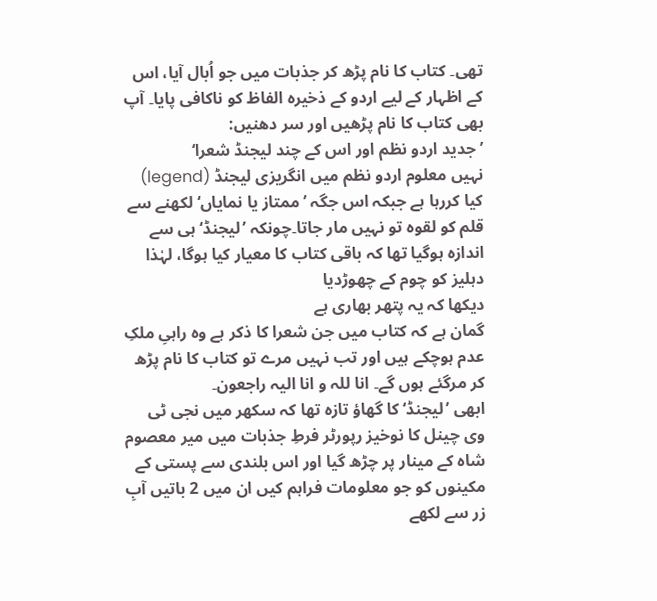تھی۔ کتاب کا نام پڑھ کر جذبات میں جو اُبال آیا، اس کے اظہار کے لیے اردو کے ذخیرہ الفاظ کو ناکافی پایا۔ آپ بھی کتاب کا نام پڑھیں اور سر دھنیں:
’جدید اردو نظم اور اس کے چند لیجنڈ شعرا‘
نہیں معلوم اردو نظم میں انگریزی لیجنڈ (legend) کیا کررہا ہے جبکہ اس جگہ ’ممتاز یا نمایاں‘ لکھنے سے قلم کو لقوہ تو نہیں مار جاتا۔چونکہ ’لیجنڈ‘ ہی سے اندازہ ہوگیا تھا کہ باقی کتاب کا معیار کیا ہوگا، لہٰذا
دہلیز کو چوم کے چھوڑدیا
دیکھا کہ یہ پتھر بھاری ہے
گمان ہے کہ کتاب میں جن شعرا کا ذکر ہے وہ راہیِ ملکِ عدم ہوچکے ہیں اور تب نہیں مرے تو کتاب کا نام پڑھ کر مرگئے ہوں گے۔ انا للہ و انا الیہ راجعون۔
ابھی ’لیجنڈ‘ کا گھاؤ تازہ تھا کہ سکھر میں نجی ٹی وی چینل کا نوخیز رپورٹر فرطِ جذبات میں میر معصوم شاہ کے مینار پر چڑھ گیا اور اس بلندی سے پستی کے مکینوں کو جو معلومات فراہم کیں ان میں 2 باتیں آبِ زر سے لکھے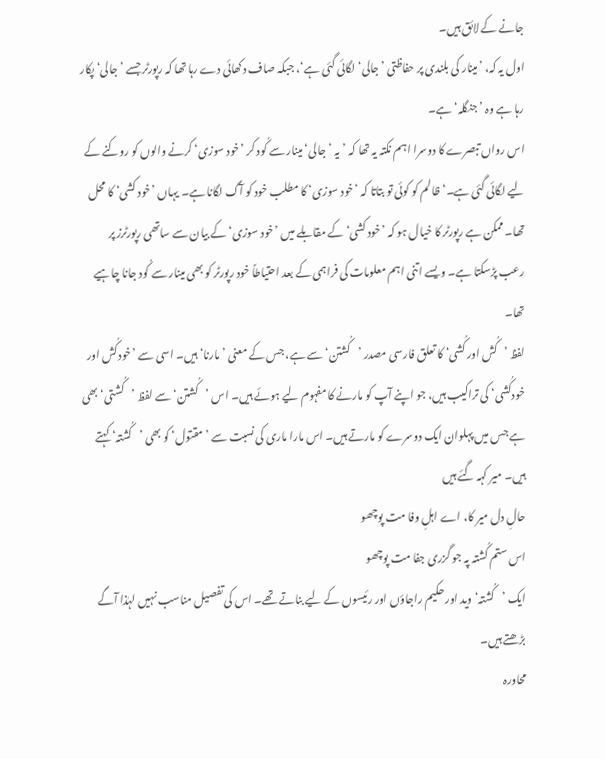جانے کے لائق ہیں۔
اول یہ کہ، ’مینار کی بلندی پر حفاظتی ’جالی‘ لگائی گئی ہے‘، جبکہ صاف دکھائی دے رہا تھا کہ رپورٹر جسے ’جالی‘ پکار رہا ہے وہ ’جنگلہ‘ ہے۔
اس رواں تبصرے کا دوسرا اہم نکتہ یہ تھا کہ ’یہ ’جالی‘ مینار سے کُود کر ’خود سوزی‘ کرنے والوں کو روکنے کے لیے لگائی گئی ہے۔‘ ظالم کو کوئی تو بتاتا کہ ’خود سوزی‘ کا مطلب خود کو آگ لگانا ہے۔ یہاں ’خود کشی‘ کا محل تھا۔ ممکن ہے رپورٹر کا خیال ہو کہ ’خود کشی‘ کے مقابلے میں ’خود سوزی‘ کے بیان سے ساتھی رپورٹرز پر رعب پڑسکتا ہے۔ ویسے اتنی اہم معلومات کی فراہمی کے بعد احتیاطاً خود رپورٹر کو بھی مینار سے کُود جانا چاہیے تھا۔
لفظ ’کُش اور کُشی‘ کا تعلق فارسی مصدر ’کُشتن‘ سے ہے، جس کے معنی ’مارنا‘ ہیں۔ اسی سے ’خودکُش اور خودکُشی‘ کی تراکیب ہیں، جو اپنے آپ کو مارنے کا مفہوم لیے ہوئے ہیں۔ اس ’کُشتن‘ سے لفظ ’کُشتی‘ بھی ہے جس میں پہلوان ایک دوسرے کو مارتے ہیں۔ اس مارا ماری کی نسبت سے ’مقتول‘ کو بھی ’کُشتہ‘ کہتے ہیں۔ میر کہہ گئے ہیں
حالِ دل میر کا، اے اہلِ وفا مت پوچھو
اس ستم کُشتہ پہ جو گزری جفا مت پوچھو
ایک ’کُشتہ‘ وید اور حکیم راجاؤں اور رئیسوں کے لیے بناتے تھے۔ اس کی تفصیل مناسب نہیں لہٰذا آگے بڑھتے ہیں۔
محاورہ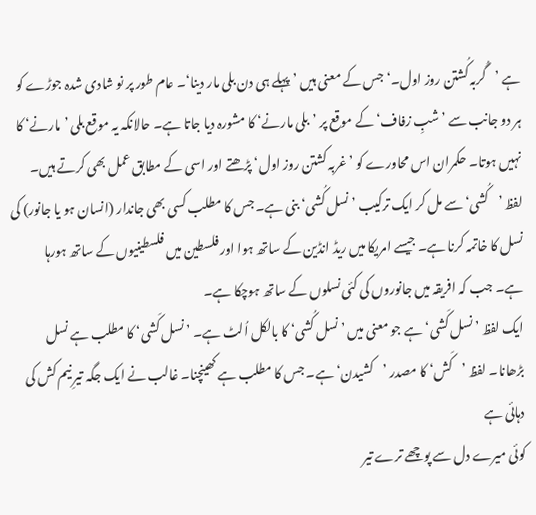ہے ’گُربہ کُشتن روز اول۔‘ جس کے معنی ہیں ’پہلے ہی دن بلی مار دینا‘۔ عام طور پر نو شادی شدہ جوڑے کو ہر دو جانب سے ’شبِ زفاف‘ کے موقع پر ’بلی مارنے‘ کا مشورہ دیا جاتا ہے۔ حالانکہ یہ موقع بلی ’مارنے‘ کا نہیں ہوتا۔ حکمران اس محاورے کو ’غربہ کشتن روز اول‘ پڑھتے اور اسی کے مطابق عمل بھی کرتے ہیں۔
لفظ ’کُشی‘ سے مل کر ایک ترکیب ’نسل کُشی‘ بنی ہے۔ جس کا مطلب کسی بھی جاندار (انسان ہو یا جانور) کی نسل کا خاتمہ کرنا ہے۔ جیسے امریکا میں ریڈ انڈین کے ساتھ ہوا اور فلسطین میں فلسطینیوں کے ساتھ ہورہا ہے۔ جب کہ افریقہ میں جانوروں کی کئی نسلوں کے ساتھ ہوچکا ہے۔
ایک لفظ ’نسل کَشی‘ ہے جو معنی میں ’نسل کُشی‘ کا بالکل اُلٹ ہے۔ ’نسل کَشی‘ کا مطلب ہے نسل بڑھانا۔ لفظ ’کَش‘ کا مصدر ’کشیدن‘ ہے۔ جس کا مطلب ہے کھینچنا۔ غالب نے ایک جگہ تیرِ نیم کش کی دہائی ہے
کوئی میرے دل سے پوچھے ترے تیر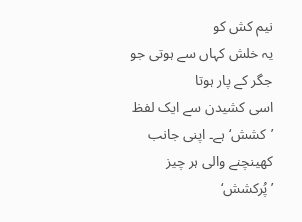نیم کش کو
یہ خلش کہاں سے ہوتی جو جگر کے پار ہوتا
اسی کشیدن سے ایک لفظ ’کشش‘ ہے۔ اپنی جانب کھینچنے والی ہر چیز ’پُرکشش‘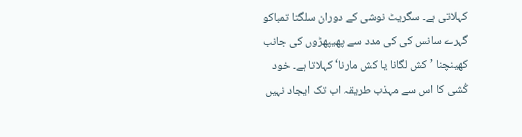کہلاتی ہے۔ سگریٹ نوشی کے دوران سلگتا تمباکو گہرے سانس کی کی مدد سے پھیپھڑوں کی جانب کھینچنا ’کش لگانا یا کش مارنا‘ کہلاتا ہے۔ خود کُشی کا اس سے مہذب طریقہ اب تک ایجاد نہیں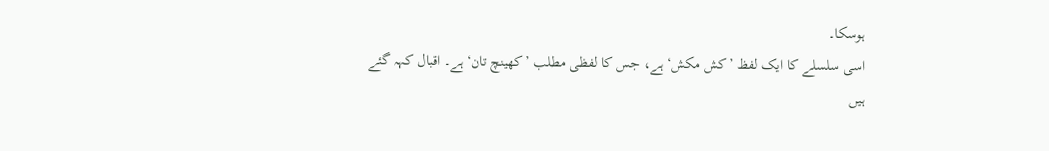ہوسکا۔
اسی سلسلے کا ایک لفظ ’کش مکش‘ ہے، جس کا لفظی مطلب ’کھینچ تان‘ ہے۔ اقبال کہہ گئے ہیں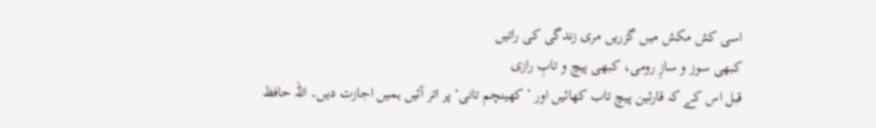اسی کش مکش میں گزریں مری زندگی کی راتیں
کبھی سوز و سازِ رومی، کبھی پیچ و تابِ رازی
قبل اس کے کہ قارئین پیچ تاب کھائیں اور ’کھینچم تانی‘ پر اتر آئیں ہمیں اجازت دیں۔ اللہ حافظ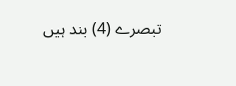تبصرے (4) بند ہیں